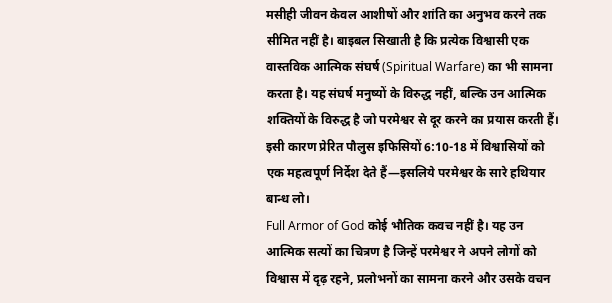मसीही जीवन केवल आशीषों और शांति का अनुभव करने तक सीमित नहीं है। बाइबल सिखाती है कि प्रत्येक विश्वासी एक वास्तविक आत्मिक संघर्ष (Spiritual Warfare) का भी सामना करता है। यह संघर्ष मनुष्यों के विरुद्ध नहीं, बल्कि उन आत्मिक शक्तियों के विरुद्ध है जो परमेश्वर से दूर करने का प्रयास करती हैं।
इसी कारण प्रेरित पौलुस इफिसियों 6:10-18 में विश्वासियों को एक महत्वपूर्ण निर्देश देते हैं—इसलिये परमेश्वर के सारे हथियार बान्ध लो।
Full Armor of God कोई भौतिक कवच नहीं है। यह उन आत्मिक सत्यों का चित्रण है जिन्हें परमेश्वर ने अपने लोगों को विश्वास में दृढ़ रहने, प्रलोभनों का सामना करने और उसके वचन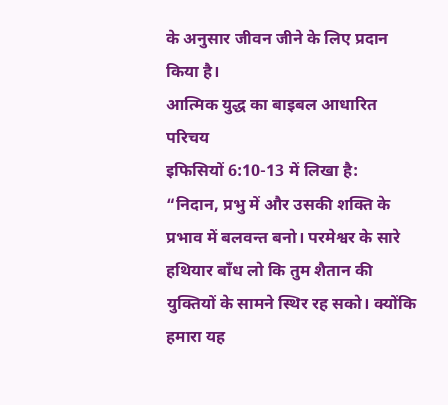के अनुसार जीवन जीने के लिए प्रदान किया है।
आत्मिक युद्ध का बाइबल आधारित परिचय
इफिसियों 6:10-13 में लिखा है:
“निदान, प्रभु में और उसकी शक्ति के प्रभाव में बलवन्त बनो। परमेश्वर के सारे हथियार बाँध लो कि तुम शैतान की युक्तियों के सामने स्थिर रह सको। क्योंकि हमारा यह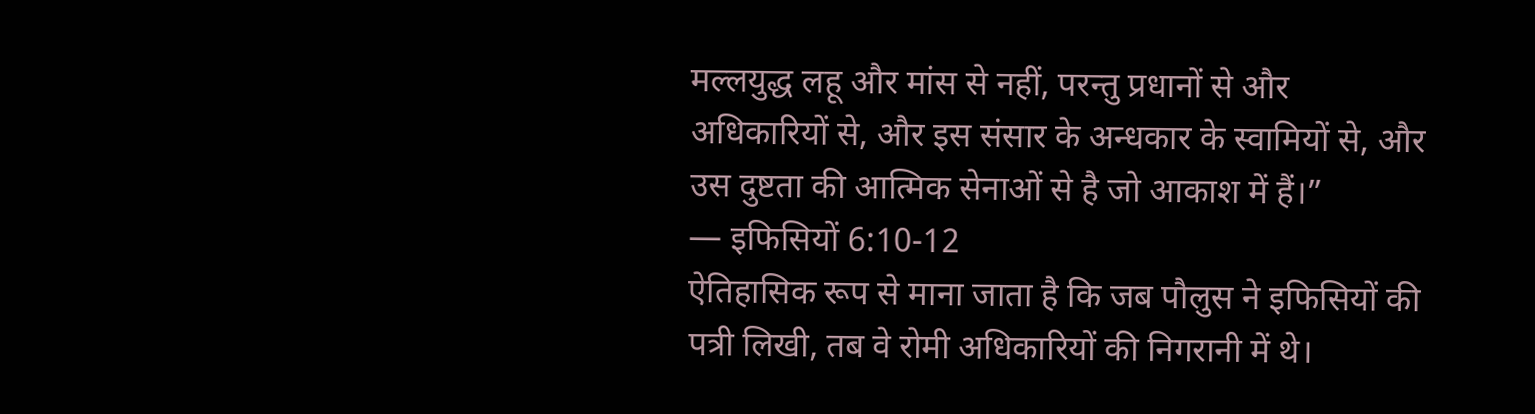मल्लयुद्ध लहू और मांस से नहीं, परन्तु प्रधानों से और अधिकारियों से, और इस संसार के अन्धकार के स्वामियों से, और उस दुष्टता की आत्मिक सेनाओं से है जो आकाश में हैं।”
— इफिसियों 6:10-12
ऐतिहासिक रूप से माना जाता है कि जब पौलुस ने इफिसियों की पत्री लिखी, तब वे रोमी अधिकारियों की निगरानी में थे।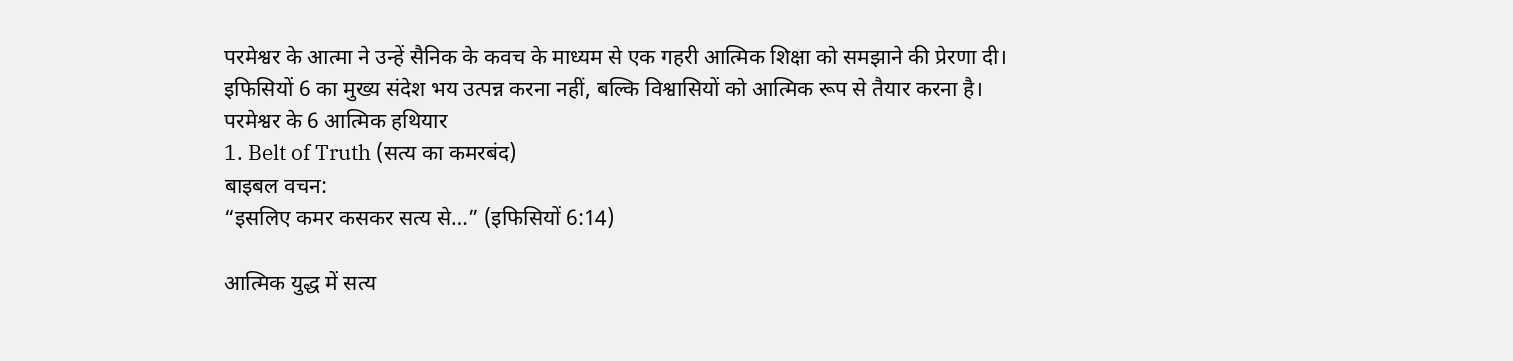परमेश्वर के आत्मा ने उन्हें सैनिक के कवच के माध्यम से एक गहरी आत्मिक शिक्षा को समझाने की प्रेरणा दी।
इफिसियों 6 का मुख्य संदेश भय उत्पन्न करना नहीं, बल्कि विश्वासियों को आत्मिक रूप से तैयार करना है।
परमेश्वर के 6 आत्मिक हथियार
1. Belt of Truth (सत्य का कमरबंद)
बाइबल वचन:
“इसलिए कमर कसकर सत्य से…” (इफिसियों 6:14)

आत्मिक युद्ध में सत्य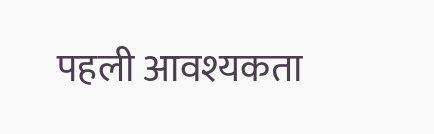पहली आवश्यकता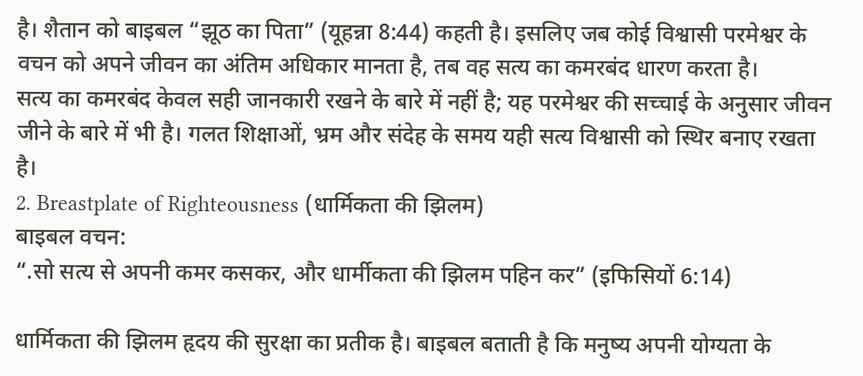है। शैतान को बाइबल “झूठ का पिता” (यूहन्ना 8:44) कहती है। इसलिए जब कोई विश्वासी परमेश्वर के वचन को अपने जीवन का अंतिम अधिकार मानता है, तब वह सत्य का कमरबंद धारण करता है।
सत्य का कमरबंद केवल सही जानकारी रखने के बारे में नहीं है; यह परमेश्वर की सच्चाई के अनुसार जीवन जीने के बारे में भी है। गलत शिक्षाओं, भ्रम और संदेह के समय यही सत्य विश्वासी को स्थिर बनाए रखता है।
2. Breastplate of Righteousness (धार्मिकता की झिलम)
बाइबल वचन:
“.सो सत्य से अपनी कमर कसकर, और धार्मीकता की झिलम पहिन कर” (इफिसियों 6:14)

धार्मिकता की झिलम हृदय की सुरक्षा का प्रतीक है। बाइबल बताती है कि मनुष्य अपनी योग्यता के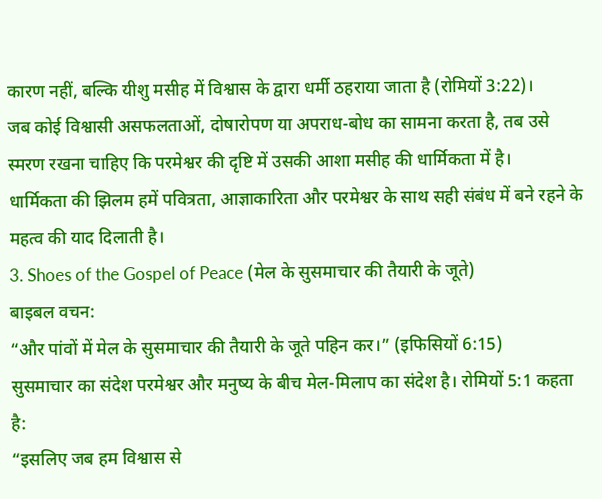कारण नहीं, बल्कि यीशु मसीह में विश्वास के द्वारा धर्मी ठहराया जाता है (रोमियों 3:22)।
जब कोई विश्वासी असफलताओं, दोषारोपण या अपराध-बोध का सामना करता है, तब उसे स्मरण रखना चाहिए कि परमेश्वर की दृष्टि में उसकी आशा मसीह की धार्मिकता में है।
धार्मिकता की झिलम हमें पवित्रता, आज्ञाकारिता और परमेश्वर के साथ सही संबंध में बने रहने के महत्व की याद दिलाती है।
3. Shoes of the Gospel of Peace (मेल के सुसमाचार की तैयारी के जूते)
बाइबल वचन:
“और पांवों में मेल के सुसमाचार की तैयारी के जूते पहिन कर।” (इफिसियों 6:15)
सुसमाचार का संदेश परमेश्वर और मनुष्य के बीच मेल-मिलाप का संदेश है। रोमियों 5:1 कहता है:
“इसलिए जब हम विश्वास से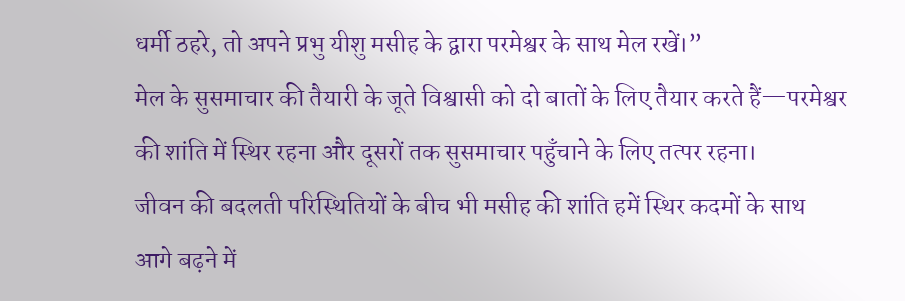धर्मी ठहरे, तो अपने प्रभु यीशु मसीह के द्वारा परमेश्वर के साथ मेल रखें।”
मेल के सुसमाचार की तैयारी के जूते विश्वासी को दो बातों के लिए तैयार करते हैं—परमेश्वर की शांति में स्थिर रहना और दूसरों तक सुसमाचार पहुँचाने के लिए तत्पर रहना।
जीवन की बदलती परिस्थितियों के बीच भी मसीह की शांति हमें स्थिर कदमों के साथ आगे बढ़ने में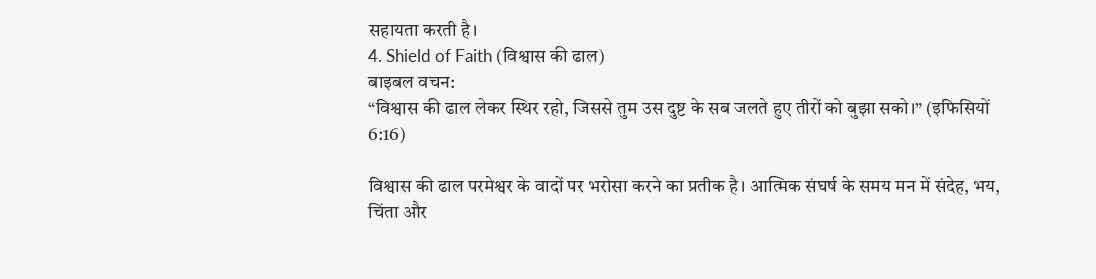सहायता करती है।
4. Shield of Faith (विश्वास की ढाल)
बाइबल वचन:
“विश्वास की ढाल लेकर स्थिर रहो, जिससे तुम उस दुष्ट के सब जलते हुए तीरों को बुझा सको।” (इफिसियों 6:16)

विश्वास की ढाल परमेश्वर के वादों पर भरोसा करने का प्रतीक है। आत्मिक संघर्ष के समय मन में संदेह, भय, चिंता और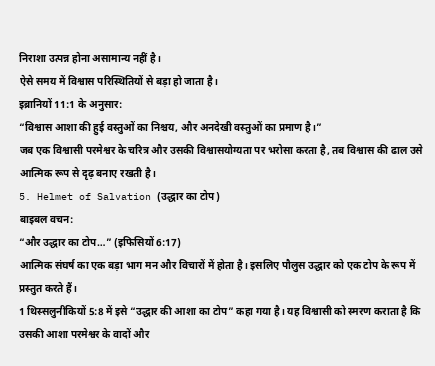निराशा उत्पन्न होना असामान्य नहीं है।
ऐसे समय में विश्वास परिस्थितियों से बड़ा हो जाता है।
इब्रानियों 11:1 के अनुसार:
“विश्वास आशा की हुई वस्तुओं का निश्चय, और अनदेखी वस्तुओं का प्रमाण है।”
जब एक विश्वासी परमेश्वर के चरित्र और उसकी विश्वासयोग्यता पर भरोसा करता है, तब विश्वास की ढाल उसे आत्मिक रूप से दृढ़ बनाए रखती है।
5. Helmet of Salvation (उद्धार का टोप)
बाइबल वचन:
“और उद्धार का टोप…” (इफिसियों 6:17)
आत्मिक संघर्ष का एक बड़ा भाग मन और विचारों में होता है। इसलिए पौलुस उद्धार को एक टोप के रूप में प्रस्तुत करते हैं।
1 थिस्सलुनीकियों 5:8 में इसे “उद्धार की आशा का टोप” कहा गया है। यह विश्वासी को स्मरण कराता है कि उसकी आशा परमेश्वर के वादों और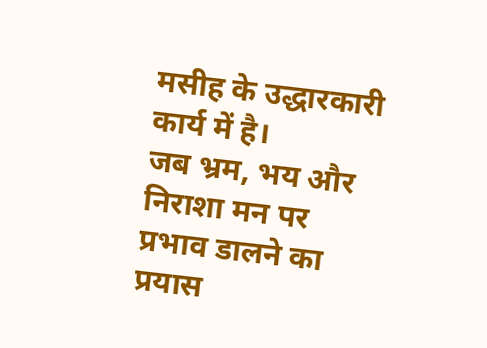मसीह के उद्धारकारी कार्य में है।
जब भ्रम, भय और निराशा मन पर प्रभाव डालने का प्रयास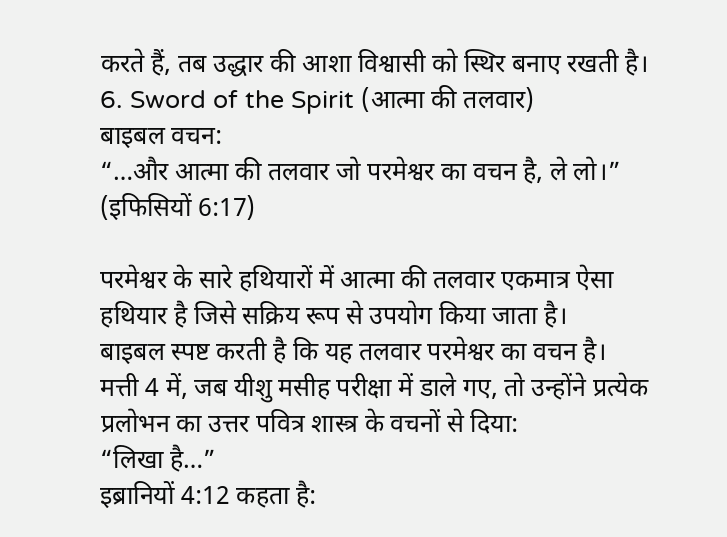करते हैं, तब उद्धार की आशा विश्वासी को स्थिर बनाए रखती है।
6. Sword of the Spirit (आत्मा की तलवार)
बाइबल वचन:
“…और आत्मा की तलवार जो परमेश्वर का वचन है, ले लो।” (इफिसियों 6:17)

परमेश्वर के सारे हथियारों में आत्मा की तलवार एकमात्र ऐसा हथियार है जिसे सक्रिय रूप से उपयोग किया जाता है।
बाइबल स्पष्ट करती है कि यह तलवार परमेश्वर का वचन है।
मत्ती 4 में, जब यीशु मसीह परीक्षा में डाले गए, तो उन्होंने प्रत्येक प्रलोभन का उत्तर पवित्र शास्त्र के वचनों से दिया:
“लिखा है…”
इब्रानियों 4:12 कहता है: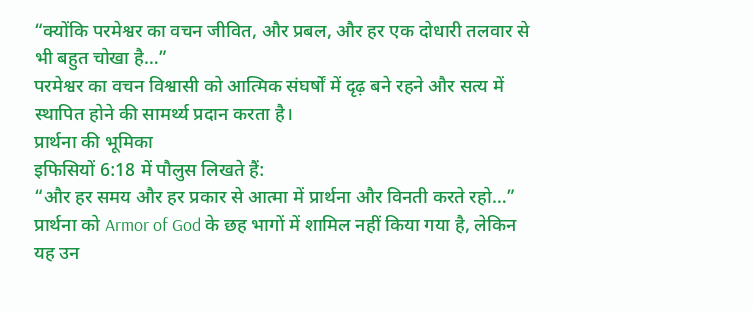“क्योंकि परमेश्वर का वचन जीवित, और प्रबल, और हर एक दोधारी तलवार से भी बहुत चोखा है…”
परमेश्वर का वचन विश्वासी को आत्मिक संघर्षों में दृढ़ बने रहने और सत्य में स्थापित होने की सामर्थ्य प्रदान करता है।
प्रार्थना की भूमिका
इफिसियों 6:18 में पौलुस लिखते हैं:
“और हर समय और हर प्रकार से आत्मा में प्रार्थना और विनती करते रहो…”
प्रार्थना को Armor of God के छह भागों में शामिल नहीं किया गया है, लेकिन यह उन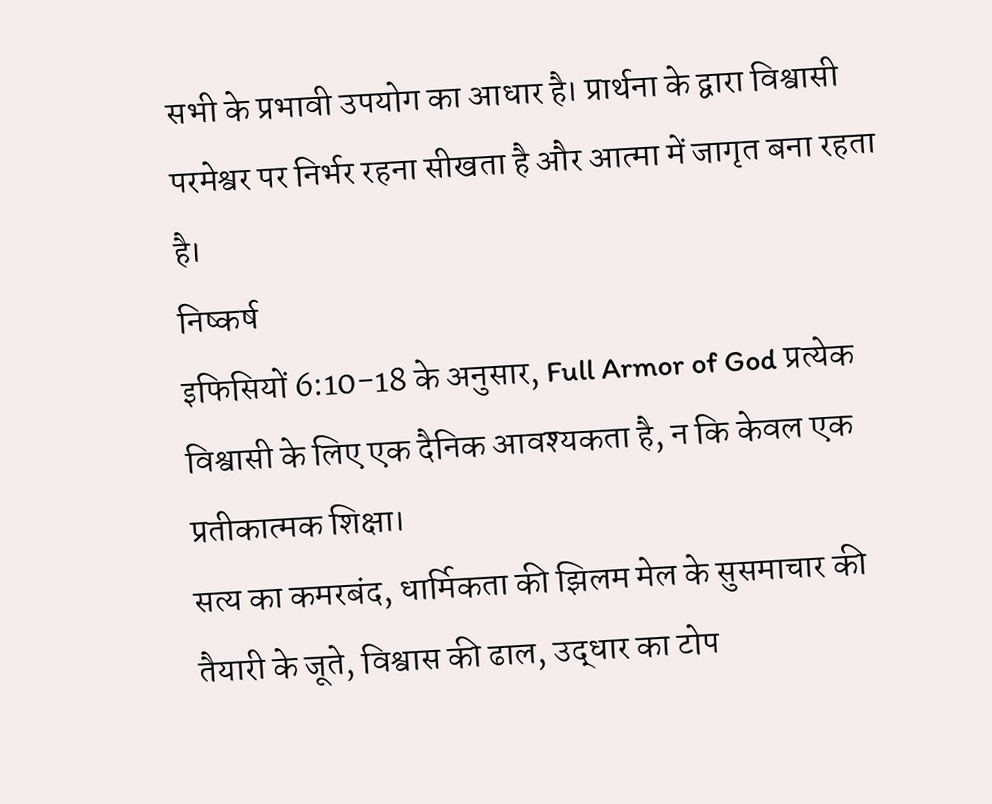सभी के प्रभावी उपयोग का आधार है। प्रार्थना के द्वारा विश्वासी परमेश्वर पर निर्भर रहना सीखता है और आत्मा में जागृत बना रहता है।
निष्कर्ष
इफिसियों 6:10-18 के अनुसार, Full Armor of God प्रत्येक विश्वासी के लिए एक दैनिक आवश्यकता है, न कि केवल एक प्रतीकात्मक शिक्षा।
सत्य का कमरबंद, धार्मिकता की झिलम मेल के सुसमाचार की तैयारी के जूते, विश्वास की ढाल, उद्धार का टोप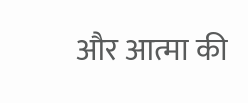और आत्मा की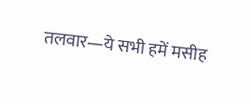तलवार—ये सभी हमें मसीह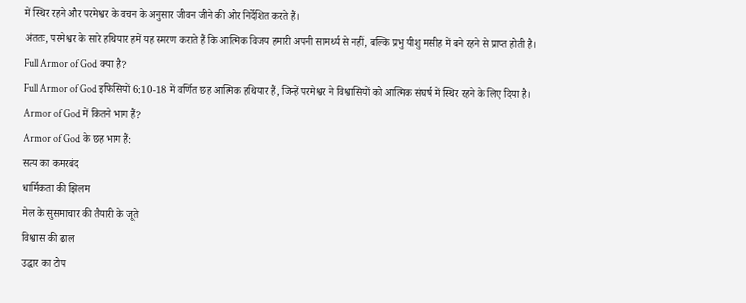में स्थिर रहने और परमेश्वर के वचन के अनुसार जीवन जीने की ओर निर्देशित करते हैं।
अंततः, परमेश्वर के सारे हथियार हमें यह स्मरण कराते हैं कि आत्मिक विजय हमारी अपनी सामर्थ्य से नहीं, बल्कि प्रभु यीशु मसीह में बने रहने से प्राप्त होती है।
Full Armor of God क्या है?
Full Armor of God इफिसियों 6:10-18 में वर्णित छह आत्मिक हथियार हैं, जिन्हें परमेश्वर ने विश्वासियों को आत्मिक संघर्ष में स्थिर रहने के लिए दिया है।
Armor of God में कितने भाग हैं?
Armor of God के छह भाग हैं:
सत्य का कमरबंद
धार्मिकता की झिलम
मेल के सुसमाचार की तैयारी के जूते
विश्वास की ढाल
उद्धार का टोप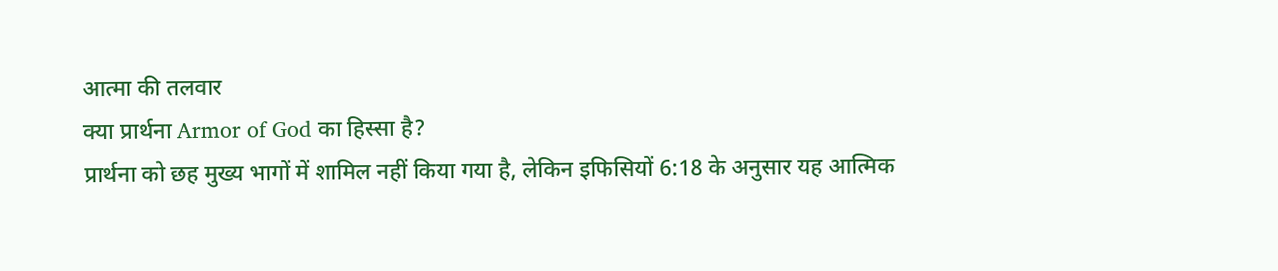आत्मा की तलवार
क्या प्रार्थना Armor of God का हिस्सा है?
प्रार्थना को छह मुख्य भागों में शामिल नहीं किया गया है, लेकिन इफिसियों 6:18 के अनुसार यह आत्मिक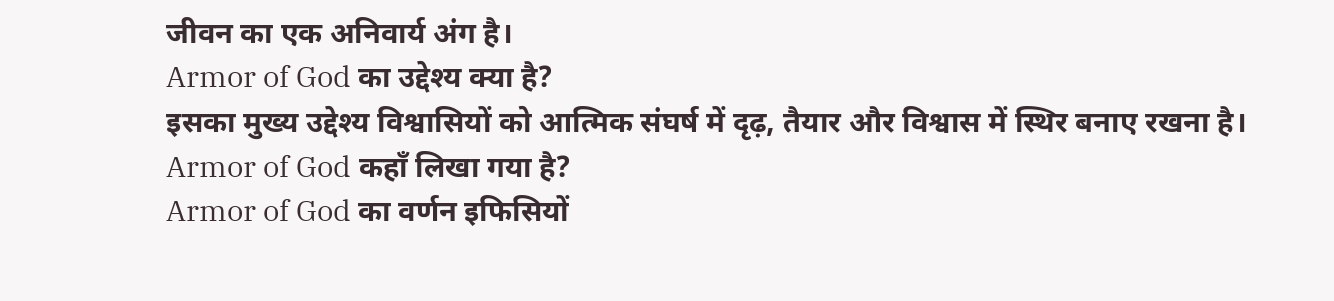जीवन का एक अनिवार्य अंग है।
Armor of God का उद्देश्य क्या है?
इसका मुख्य उद्देश्य विश्वासियों को आत्मिक संघर्ष में दृढ़, तैयार और विश्वास में स्थिर बनाए रखना है।
Armor of God कहाँ लिखा गया है?
Armor of God का वर्णन इफिसियों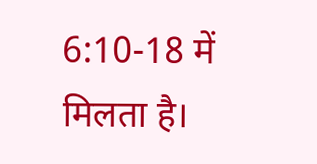6:10-18 में मिलता है।